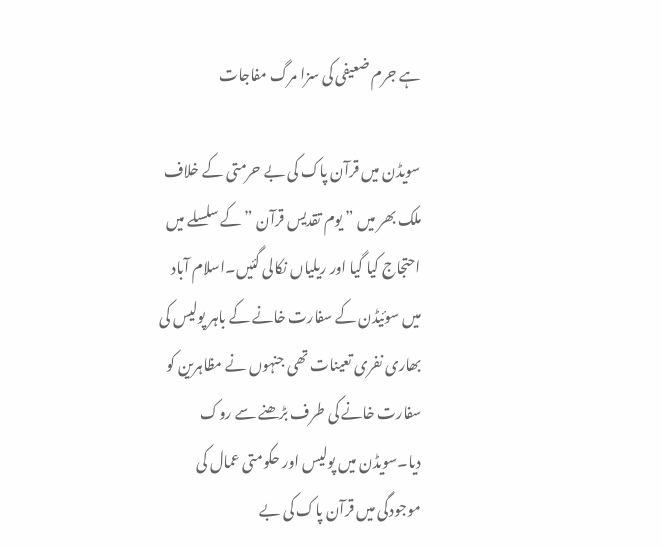ہے جرم ضعیفی کی سزا مرگ مفاجات

سویڈن میں قرآن پاک کی بے حرمتی کے خلاف ملک بھر میں ” یوم تقدیس قرآن ” کے سلسلے میں احتجاج کیا گیا اور ریلیاں نکالی گئیں۔اسلام آباد میں سوئیڈن کے سفارت خانے کے باہر پولیس کی بھاری نفری تعینات تھی جنہوں نے مظاہرین کو سفارت خانے کی طرف بڑھنے سے روک دیا۔سویڈن میں پولیس اور حکومتی عمال کی موجودگی میں قرآن پاک کی بے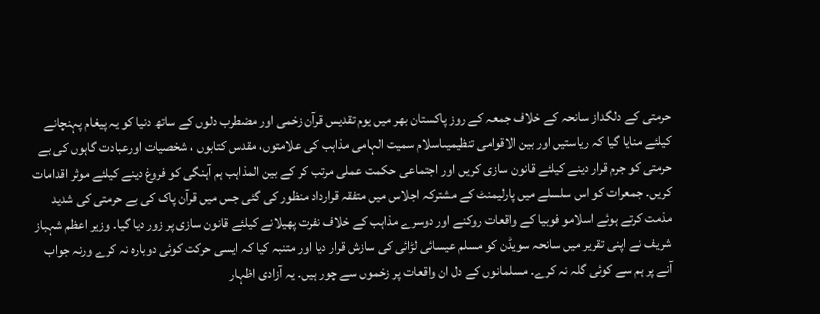حرمتی کے دلگداز سانحہ کے خلاف جمعہ کے روز پاکستان بھر میں یوم تقدیس قرآن زخمی اور مضطرب دلوں کے ساتھ دنیا کو یہ پیغام پہنچانے کیلئے منایا گیا کہ ریاستیں اور بین الاقوامی تنظیمیںاسلام سمیت الہامی مذاہب کی علامتوں، مقدس کتابوں ، شخصیات اورعبادت گاہوں کی بے حرمتی کو جرم قرار دینے کیلئے قانون سازی کریں اور اجتماعی حکمت عملی مرتب کر کے بین المذاہب ہم آہنگی کو فروغ دینے کیلئے موثر اقدامات کریں۔ جمعرات کو اس سلسلے میں پارلیمنٹ کے مشترکہ اجلاس میں متفقہ قرارداد منظور کی گئی جس میں قرآن پاک کی بے حرمتی کی شدید مذمت کرتے ہوئے اسلامو فوبیا کے واقعات روکنے اور دوسرے مذاہب کے خلاف نفرت پھیلانے کیلئے قانون سازی پر زور دیا گیا۔ وزیر اعظم شہباز شریف نے اپنی تقریر میں سانحہ سویڈن کو مسلم عیسائی لڑائی کی سازش قرار دیا اور متنبہ کیا کہ ایسی حرکت کوئی دوبارہ نہ کرے ورنہ جواب آنے پر ہم سے کوئی گلہ نہ کرے۔ مسلمانوں کے دل ان واقعات پر زخموں سے چور ہیں۔ یہ آزادی اظہار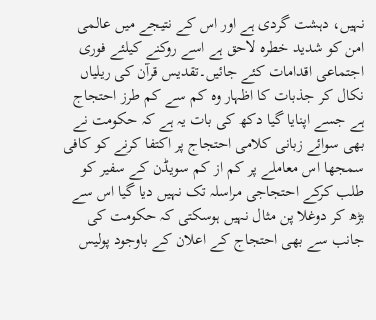نہیں، دہشت گردی ہے اور اس کے نتیجے میں عالمی امن کو شدید خطرہ لاحق ہے اسے روکنے کیلئے فوری اجتماعی اقدامات کئے جائیں۔تقدیس قرآن کی ریلیاں نکال کر جذبات کا اظہار وہ کم سے کم طرز احتجاج ہے جسے اپنایا گیا دکھ کی بات یہ ہے کہ حکومت نے بھی سوائے زبانی کلامی احتجاج پر اکتفا کرنے کو کافی سمجھا اس معاملے پر کم از کم سویڈن کے سفیر کو طلب کرکے احتجاجی مراسلہ تک نہیں دیا گیا اس سے بڑھ کر دوغلا پن مثال نہیں ہوسکتی کہ حکومت کی جانب سے بھی احتجاج کے اعلان کے باوجود پولیس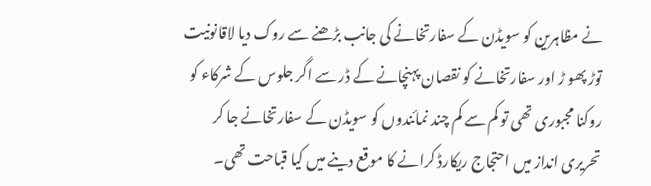نے مظاہرین کو سویڈن کے سفارتخانے کی جانب بڑھنے سے روک دیا لاقانونیت توڑ پھو ڑ اور سفارتخانے کو نقصان پہنچانے کے ڈر سے اگر جلوس کے شرکاء کو روکنا مجبوری تھی تو کم سے کم چند نمائندوں کو سویڈن کے سفارتخانے جا کر تحریری انداز میں احتجاج ریکارڈ کرانے کا موقع دینے میں کیا قباحت تھی۔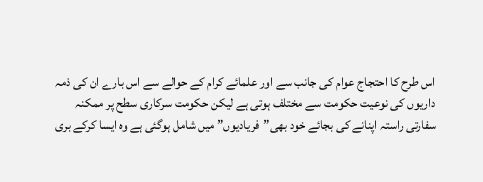اس طرح کا احتجاج عوام کی جانب سے اور علمائے کرام کے حوالے سے اس بارے ان کی ذمہ داریوں کی نوعیت حکومت سے مختلف ہوتی ہے لیکن حکومت سرکاری سطح پر ممکنہ سفارتی راستہ اپنانے کی بجائے خود بھی”فریادیوں” میں شامل ہوگئی ہے وہ ایسا کرکے بری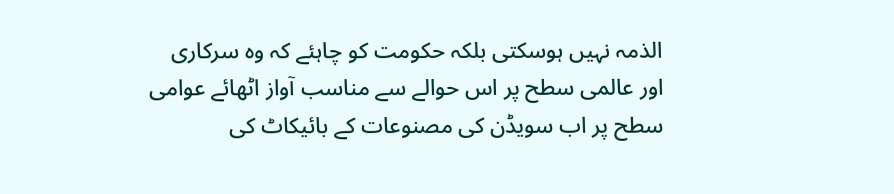الذمہ نہیں ہوسکتی بلکہ حکومت کو چاہئے کہ وہ سرکاری اور عالمی سطح پر اس حوالے سے مناسب آواز اٹھائے عوامی سطح پر اب سویڈن کی مصنوعات کے بائیکاٹ کی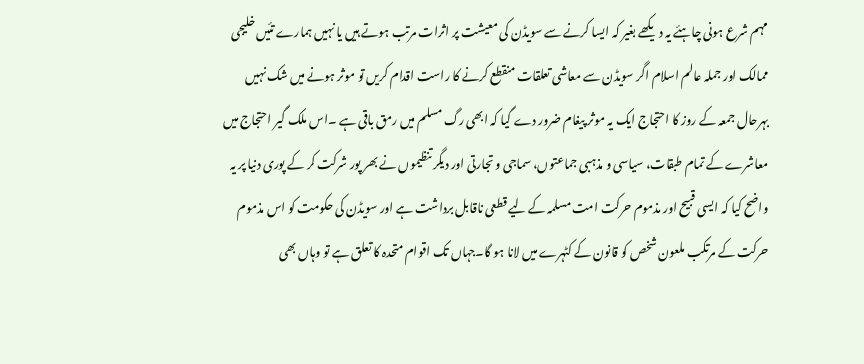مہم شرع ہونی چاہئے یہ دیکھے بغیر کہ ایسا کرنے سے سویڈن کی معیشت پر اثرات مرتب ہوتے ہیں یا نہیں ہمارے تئیں خلیجی ممالک اور جملہ عالم اسلام اگر سویڈن سے معاشی تعلقات منقطع کرنے کا راست اقدام کریں تو موثر ہونے میں شک نہیں بہرحال جمعہ کے روز کا احتجاج ایک یہ موثر پیغام ضرور دے گیا کہ ابھی رگ مسلم میں رمق باقی ہے ۔اس ملک گیر احتجاج میں معاشرے کے تمام طبقات، سیاسی و مذہبی جماعتوں، سماجی و تجارتی اور دیگر تنظیموں نے بھر پور شرکت کر کے پوری دنیا پر یہ واضح کیا کہ ایسی قبیح اور مذموم حرکت امت مسلمہ کے لیے قطعی ناقابل برداشت ہے اور سویڈن کی حکومت کو اس مذموم حرکت کے مرتکب ملعون شخص کو قانون کے کٹہرے میں لانا ہو گا۔جہاں تک اقوام متحدہ کا تعلق ہے تو وہاں بھی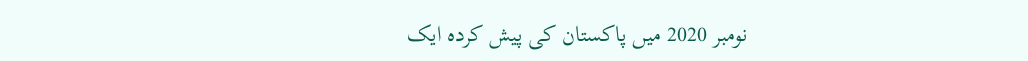نومبر 2020 میں پاکستان کی پیش کردہ ایک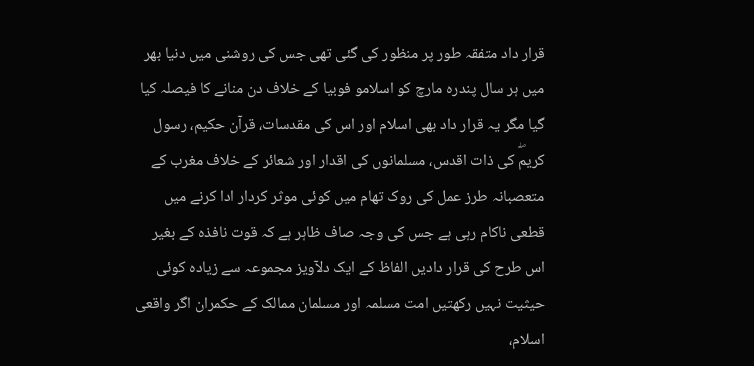قرار داد متفقہ طور پر منظور کی گئی تھی جس کی روشنی میں دنیا بھر میں ہر سال پندرہ مارچ کو اسلامو فوبیا کے خلاف دن منانے کا فیصلہ کیا گیا مگر یہ قرار داد بھی اسلام اور اس کی مقدسات، قرآن حکیم، رسول کریمۖ کی ذات اقدس، مسلمانوں کی اقدار اور شعائر کے خلاف مغرب کے متعصبانہ طرز عمل کی روک تھام میں کوئی موثر کردار ادا کرنے میں قطعی ناکام رہی ہے جس کی وجہ صاف ظاہر ہے کہ قوت نافذہ کے بغیر اس طرح کی قرار دادیں الفاظ کے ایک دلآویز مجموعہ سے زیادہ کوئی حیثیت نہیں رکھتیں امت مسلمہ اور مسلمان ممالک کے حکمران اگر واقعی اسلام،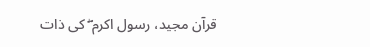قرآن مجید، رسول اکرم ۖ کی ذات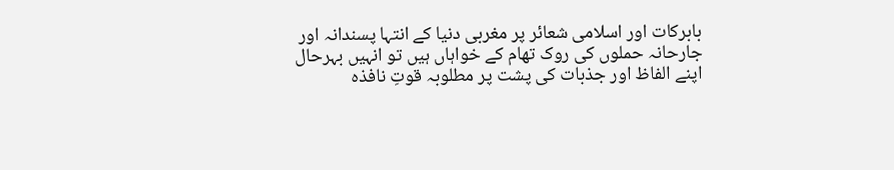بابرکات اور اسلامی شعائر پر مغربی دنیا کے انتہا پسندانہ اور جارحانہ حملوں کی روک تھام کے خواہاں ہیں تو انہیں بہرحال اپنے الفاظ اور جذبات کی پشت پر مطلوبہ قوتِ نافذہ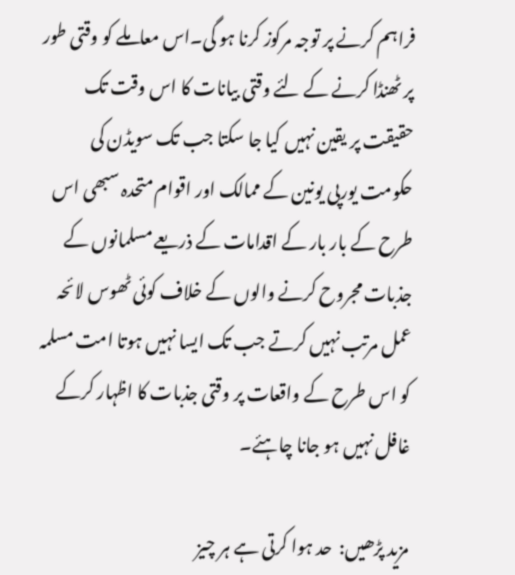فراہم کرنے پر توجہ مرکوز کرنا ہو گی۔اس معاملے کو وقتی طور پر ٹھنڈا کرنے کے لئے وقتی بیانات کا اس وقت تک حقیقت پر یقین نہیں کیا جا سکتا جب تک سویڈن کی حکومت یورپی یونین کے ممالک اور اقوام متحدہ سبھی اس طرح کے بار بار کے اقدامات کے ذریعے مسلمانوں کے جذبات مجروح کرنے والوں کے خلاف کوئی ٹھوس لائحہ عمل مرتب نہیں کرتے جب تک ایسا نہیں ہوتا امت مسلمہ کو اس طرح کے واقعات پر وقتی جذبات کا اظہار کرکے غافل نہیں ہو جانا چاہئے۔

مزید پڑھیں:  حد ہوا کرتی ہے ہر چیز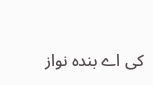کی اے بندہ نواز